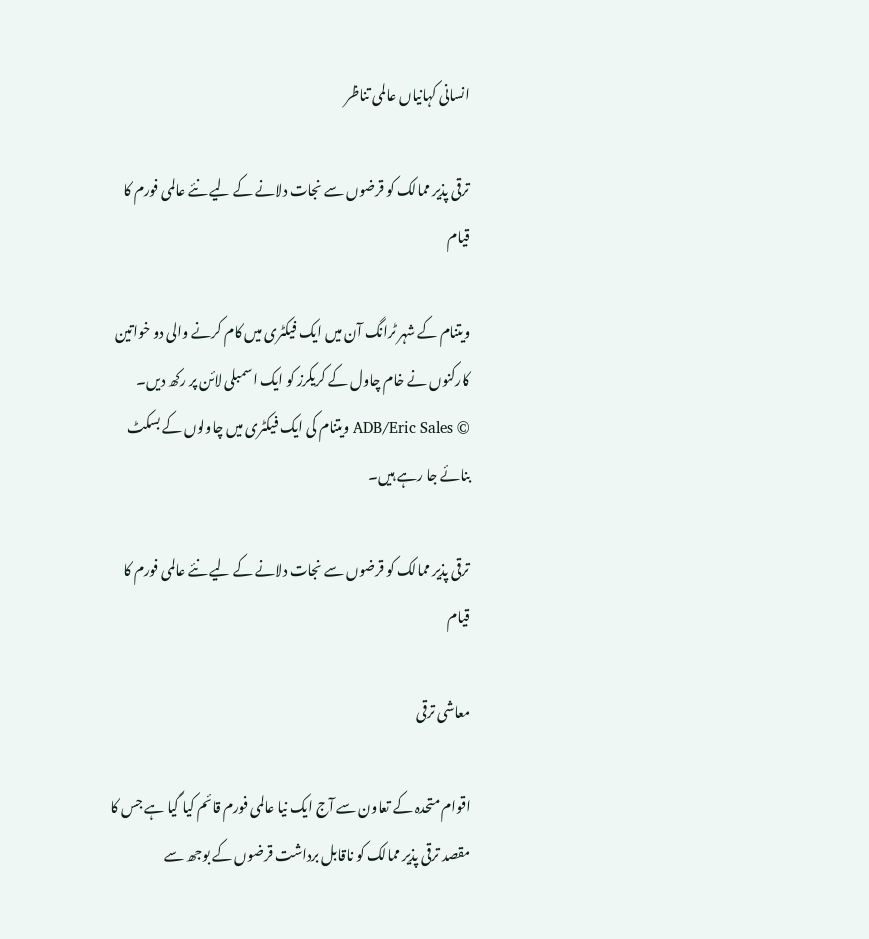انسانی کہانیاں عالمی تناظر

ترقی پذیر ممالک کو قرضوں سے نجات دلانے کے لیے نئے عالمی فورم کا قیام

ویتنام کے شہر ٹرانگ آن میں ایک فیکٹری میں کام کرنے والی دو خواتین کارکنوں نے خام چاول کے کریکرز کو ایک اسمبلی لائن پر رکھ دیں۔
© ADB/Eric Sales ویتنام کی ایک فیکٹری میں چاولوں کے بسکٹ بنائے جا رہے ہیں۔

ترقی پذیر ممالک کو قرضوں سے نجات دلانے کے لیے نئے عالمی فورم کا قیام

معاشی ترقی

اقوام متحدہ کے تعاون سے آج ایک نیا عالمی فورم قائم کیا گیا ہے جس کا مقصد ترقی پذیر ممالک کو ناقابل برداشت قرضوں کے بوجھ سے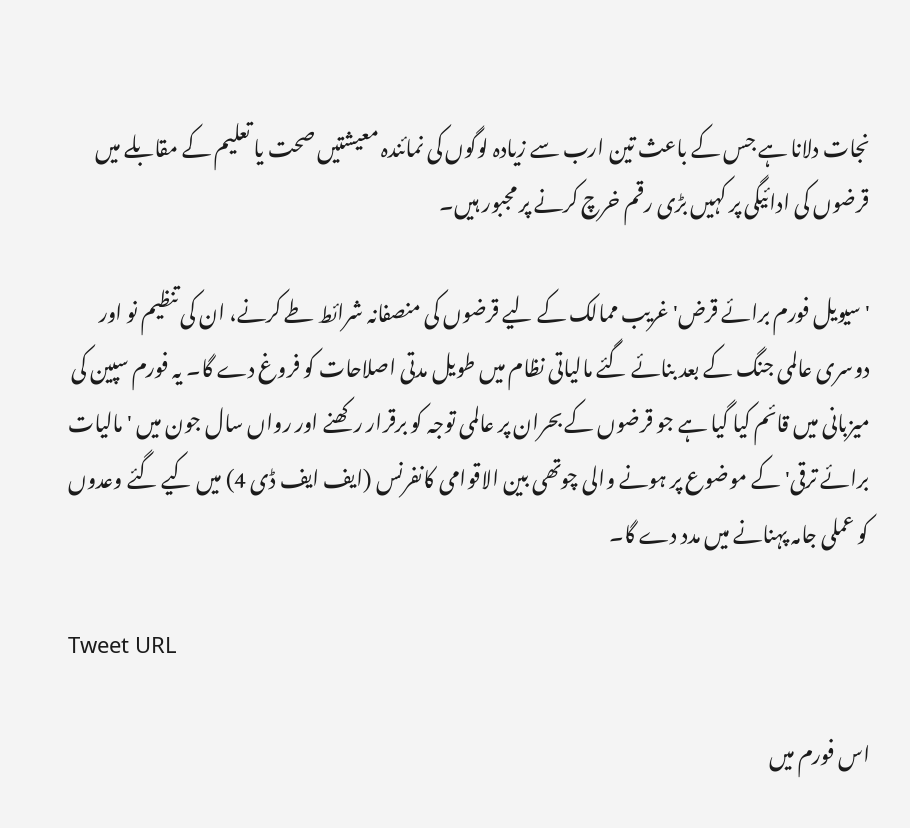نجات دلانا ہے جس کے باعث تین ارب سے زیادہ لوگوں کی نمائندہ معیشتیں صحت یا تعلیم کے مقابلے میں قرضوں کی ادائیگی پر کہیں بڑی رقم خرچ کرنے پر مجبور ہیں۔

'سیویل فورم برائے قرض' غریب ممالک کے لیے قرضوں کی منصفانہ شرائط طے کرنے، ان کی تنظیم نو اور دوسری عالمی جنگ کے بعد بنائے گئے مالیاتی نظام میں طویل مدتی اصلاحات کو فروغ دے گا۔ یہ فورم سپین کی میزبانی میں قائم کیا گیا ہے جو قرضوں کے بحران پر عالمی توجہ کو برقرار رکھنے اور رواں سال جون میں 'مالیات برائے ترقی' کے موضوع پر ہونے والی چوتھی بین الاقوامی کانفرنس (ایف ایف ڈی 4) میں کیے گئے وعدوں کو عملی جامہ پہنانے میں مدد دے گا۔

Tweet URL

اس فورم میں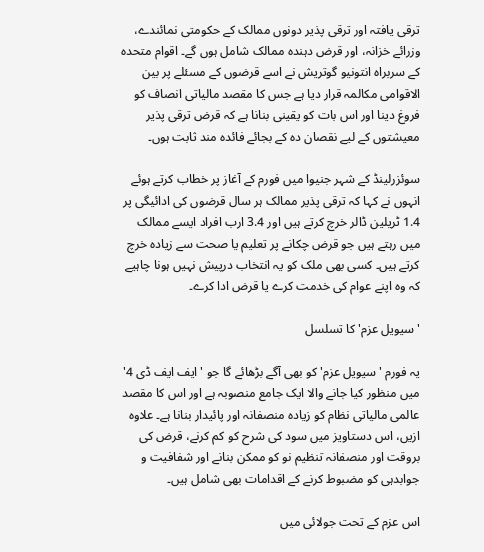ترقی یافتہ اور ترقی پذیر دونوں ممالک کے حکومتی نمائندے، وزرائے خزانہ، اور قرض دہندہ ممالک شامل ہوں گے۔ اقوام متحدہ کے سربراہ انتونیو گوتریش نے اسے قرضوں کے مسئلے پر بین الاقوامی مکالمہ قرار دیا ہے جس کا مقصد مالیاتی انصاف کو فروغ دینا اور اس بات کو یقینی بنانا ہے کہ قرض ترقی پذیر معیشتوں کے لیے نقصان دہ کے بجائے فائدہ مند ثابت ہوں۔

سوئزرلینڈ کے شہر جنیوا میں فورم کے آغاز پر خطاب کرتے ہوئے انہوں نے کہا کہ ترقی پذیر ممالک ہر سال قرضوں کی ادائیگی پر 1.4 ٹریلین ڈالر خرچ کرتے ہیں اور 3.4 ارب افراد ایسے ممالک میں رہتے ہیں جو قرض چکانے پر تعلیم یا صحت سے زیادہ خرچ کرتے ہیں۔ کسی بھی ملک کو یہ انتخاب درپیش نہیں ہونا چاہیے کہ وہ اپنے عوام کی خدمت کرے یا قرض ادا کرے۔

'سیویل عزم' کا تسلسل

یہ فورم 'سیویل عزم' کو بھی آگے بڑھائے گا جو 'ایف ایف ڈی 4' میں منظور کیا جانے والا ایک جامع منصوبہ ہے اور اس کا مقصد عالمی مالیاتی نظام کو زیادہ منصفانہ اور پائیدار بنانا ہے۔ علاوہ ازیں، اس دستاویز میں سود کی شرح کو کم کرنے، قرض کی بروقت اور منصفانہ تنظیم نو کو ممکن بنانے اور شفافیت و جوابدہی کو مضبوط کرنے کے اقدامات بھی شامل ہیں۔

اس عزم کے تحت جولائی میں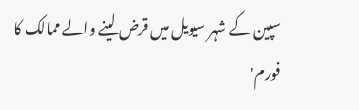سپین کے شہر سیویل میں قرض لینے والے ممالک کا فورم'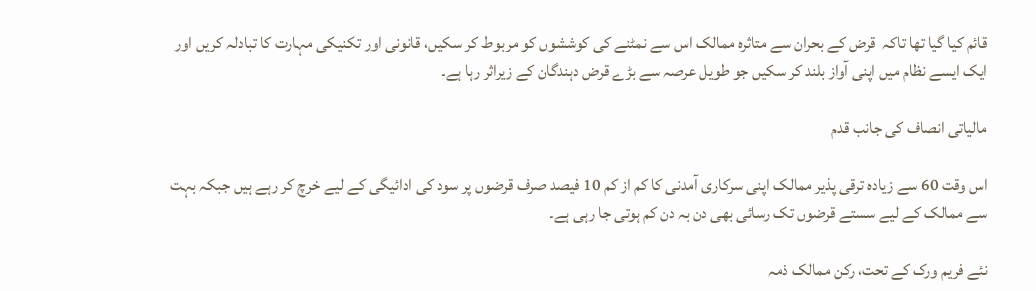قائم کیا گیا تھا تاکہ  قرض کے بحران سے متاثرہ ممالک اس سے نمٹنے کی کوششوں کو مربوط کر سکیں، قانونی اور تکنیکی مہارت کا تبادلہ کریں اور ایک ایسے نظام میں اپنی آواز بلند کر سکیں جو طویل عرصہ سے بڑے قرض دہندگان کے زیراثر رہا ہے۔

مالیاتی انصاف کی جانب قدم

اس وقت 60 سے زیادہ ترقی پذیر ممالک اپنی سرکاری آمدنی کا کم از کم 10 فیصد صرف قرضوں پر سود کی ادائیگی کے لیے خرچ کر رہے ہیں جبکہ بہت سے ممالک کے لیے سستے قرضوں تک رسائی بھی دن بہ دن کم ہوتی جا رہی ہے۔

نئے فریم ورک کے تحت، رکن ممالک ذمہ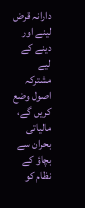دارانہ قرض لینے اور دینے کے لیے مشترکہ اصول وضع کریں گے، مالیاتی بحران سے بچاؤ کے نظام کو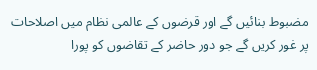مضبوط بنائیں گے اور قرضوں کے عالمی نظام میں اصلاحات پر غور کریں گے جو دور حاضر کے تقاضوں کو پورا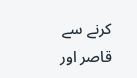کرنے سے قاصر اور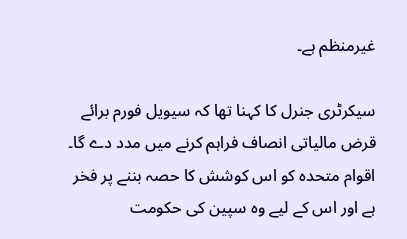غیرمنظم ہے۔

سیکرٹری جنرل کا کہنا تھا کہ سیویل فورم برائے قرض مالیاتی انصاف فراہم کرنے میں مدد دے گا۔ اقوام متحدہ کو اس کوشش کا حصہ بننے پر فخر ہے اور اس کے لیے وہ سپین کی حکومت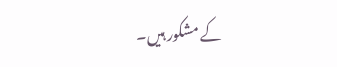کے مشکور ہیں۔